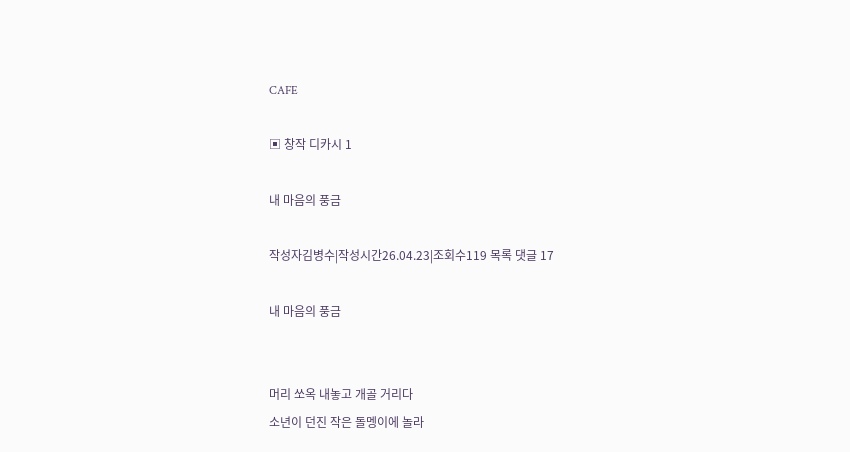CAFE

▣ 창작 디카시 1

내 마음의 풍금

작성자김병수|작성시간26.04.23|조회수119 목록 댓글 17

내 마음의 풍금


머리 쏘옥 내놓고 개골 거리다
소년이 던진 작은 돌멩이에 놀라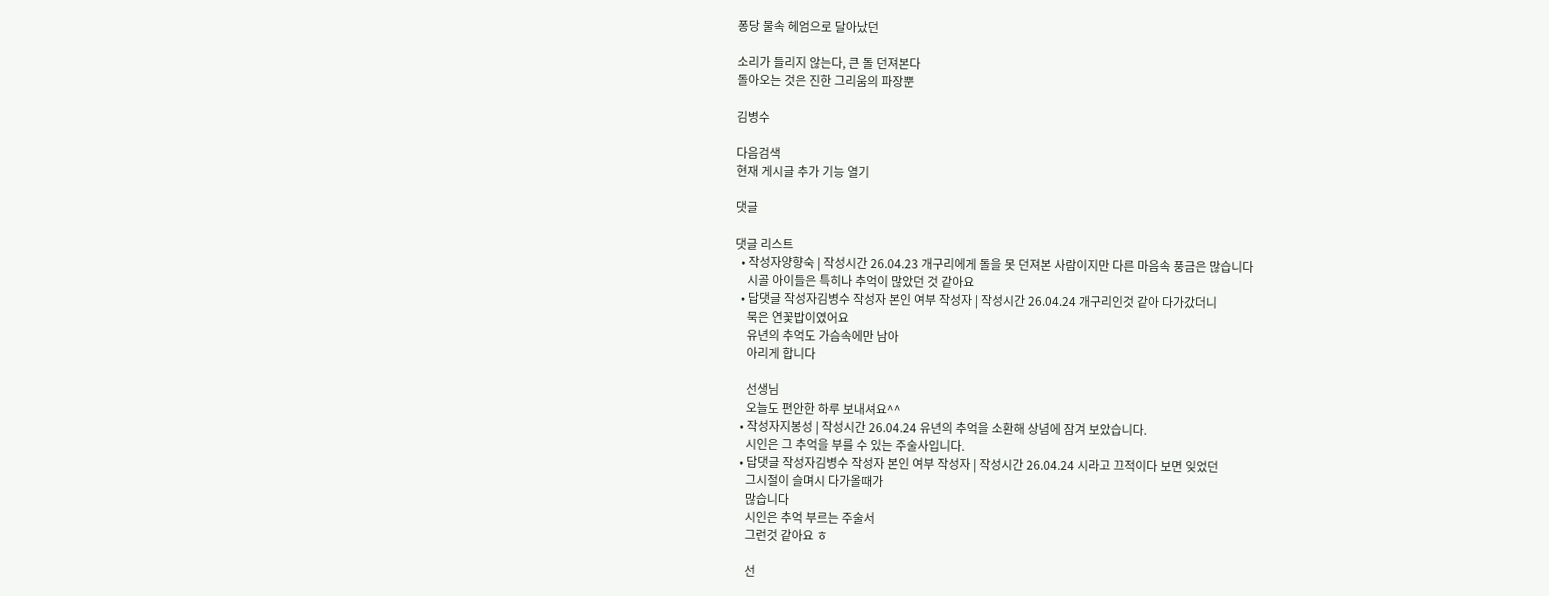퐁당 물속 헤엄으로 달아났던

소리가 들리지 않는다, 큰 돌 던져본다
돌아오는 것은 진한 그리움의 파장뿐

김병수

다음검색
현재 게시글 추가 기능 열기

댓글

댓글 리스트
  • 작성자양향숙 | 작성시간 26.04.23 개구리에게 돌을 못 던져본 사람이지만 다른 마음속 풍금은 많습니다
    시골 아이들은 특히나 추억이 많았던 것 같아요
  • 답댓글 작성자김병수 작성자 본인 여부 작성자 | 작성시간 26.04.24 개구리인것 같아 다가갔더니
    묵은 연꽃밥이였어요
    유년의 추억도 가슴속에만 남아
    아리게 합니다

    선생님
    오늘도 편안한 하루 보내셔요^^
  • 작성자지봉성 | 작성시간 26.04.24 유년의 추억을 소환해 상념에 잠겨 보았습니다.
    시인은 그 추억을 부를 수 있는 주술사입니다.
  • 답댓글 작성자김병수 작성자 본인 여부 작성자 | 작성시간 26.04.24 시라고 끄적이다 보면 잊었던
    그시절이 슬며시 다가올때가
    많습니다
    시인은 추억 부르는 주술서
    그런것 같아요 ㅎ

    선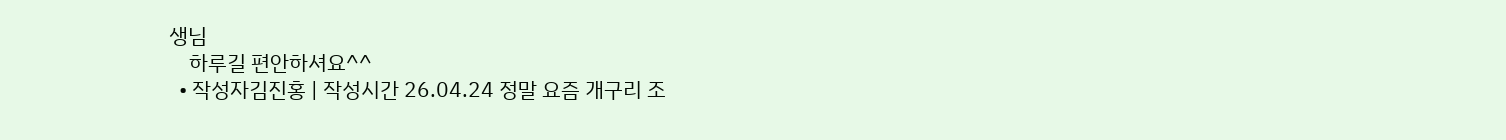생님
    하루길 편안하셔요^^
  • 작성자김진홍 | 작성시간 26.04.24 정말 요즘 개구리 조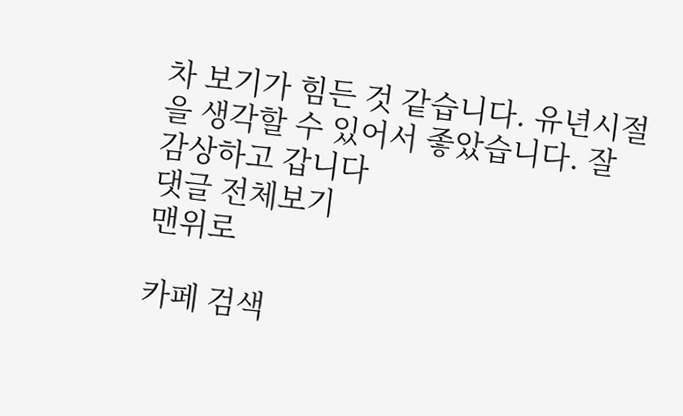차 보기가 힘든 것 같습니다. 유년시절을 생각할 수 있어서 좋았습니다. 잘 감상하고 갑니다
댓글 전체보기
맨위로

카페 검색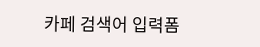카페 검색어 입력폼